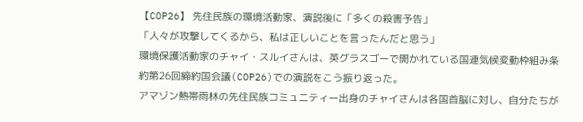【COP26】 先住民族の環境活動家、演説後に「多くの殺害予告」
「人々が攻撃してくるから、私は正しいことを言ったんだと思う」
環境保護活動家のチャイ・スルイさんは、英グラスゴーで開かれている国連気候変動枠組み条約第26回締約国会議(COP26)での演説をこう振り返った。
アマゾン熱帯雨林の先住民族コミュニティー出身のチャイさんは各国首脳に対し、自分たちが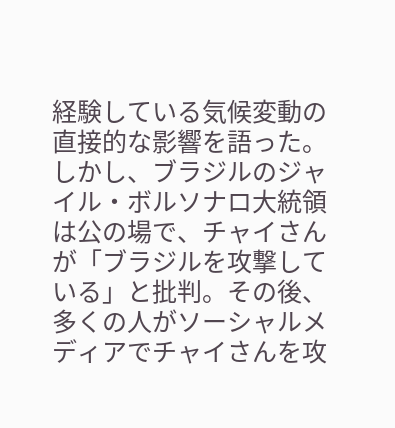経験している気候変動の直接的な影響を語った。
しかし、ブラジルのジャイル・ボルソナロ大統領は公の場で、チャイさんが「ブラジルを攻撃している」と批判。その後、多くの人がソーシャルメディアでチャイさんを攻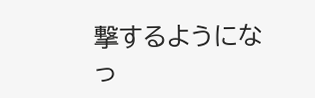撃するようになっ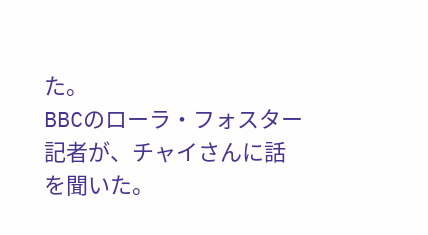た。
BBCのローラ・フォスター記者が、チャイさんに話を聞いた。